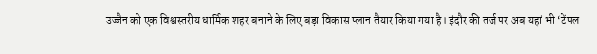उज्जैन को एक विश्वस्तरीय धार्मिक शहर बनाने के लिए बड़ा विकास प्लान तैयार किया गया है। इंदौर की तर्ज पर अब यहां भी ‘टेंपल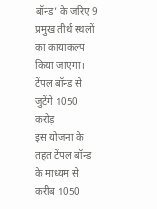बॉन्ड’ के जरिए 9 प्रमुख तीर्थ स्थलों का कायाकल्प किया जाएगा।
टेंपल बॉन्ड से जुटेंगे 1050 करोड़
इस योजना के तहत टेंपल बॉन्ड के माध्यम से करीब 1050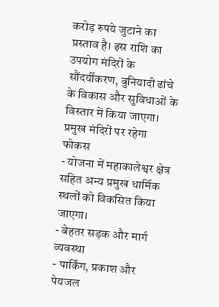करोड़ रुपये जुटाने का प्रस्ताव है। इस राशि का उपयोग मंदिरों के सौंदर्यीकरण, बुनियादी ढांचे के विकास और सुविधाओं के विस्तार में किया जाएगा।
प्रमुख मंदिरों पर रहेगा फोकस
- योजना में महाकालेश्वर क्षेत्र सहित अन्य प्रमुख धार्मिक स्थलों को विकसित किया जाएगा।
- बेहतर सड़क और मार्ग व्यवस्था
- पार्किंग, प्रकाश और पेयजल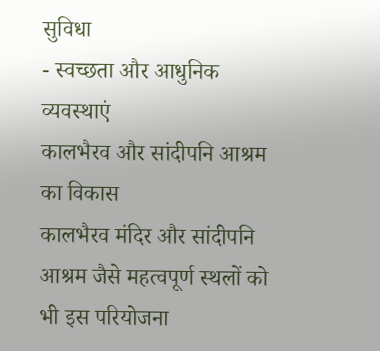सुविधा
- स्वच्छता और आधुनिक व्यवस्थाएं
कालभैरव और सांदीपनि आश्रम का विकास
कालभैरव मंदिर और सांदीपनि आश्रम जैसे महत्वपूर्ण स्थलों को भी इस परियोजना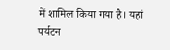में शामिल किया गया है। यहां पर्यटन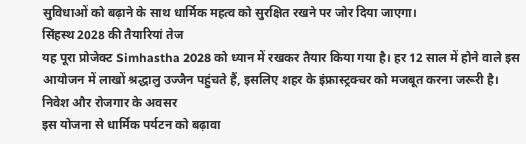सुविधाओं को बढ़ाने के साथ धार्मिक महत्व को सुरक्षित रखने पर जोर दिया जाएगा।
सिंहस्थ 2028 की तैयारियां तेज
यह पूरा प्रोजेक्ट Simhastha 2028 को ध्यान में रखकर तैयार किया गया है। हर 12 साल में होने वाले इस आयोजन में लाखों श्रद्धालु उज्जैन पहुंचते हैं, इसलिए शहर के इंफ्रास्ट्रक्चर को मजबूत करना जरूरी है।
निवेश और रोजगार के अवसर
इस योजना से धार्मिक पर्यटन को बढ़ावा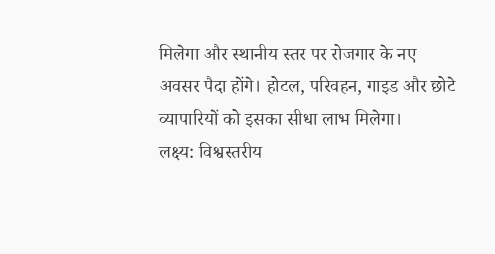मिलेगा और स्थानीय स्तर पर रोजगार के नए अवसर पैदा होंगे। होटल, परिवहन, गाइड और छोटे व्यापारियों को इसका सीधा लाभ मिलेगा।
लक्ष्य: विश्वस्तरीय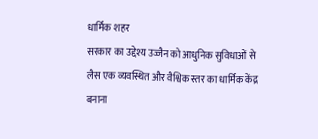धार्मिक शहर
सरकार का उद्देश्य उज्जैन को आधुनिक सुविधाओं से लैस एक व्यवस्थित और वैश्विक स्तर का धार्मिक केंद्र बनाना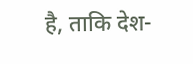है, ताकि देश-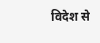विदेश से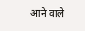आने वाले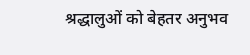श्रद्धालुओं को बेहतर अनुभव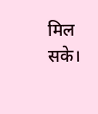मिल सके।